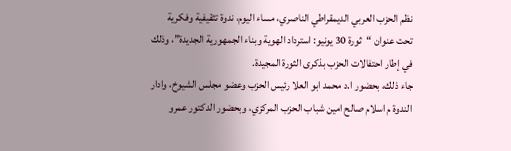نظم الحزب العربي الديمقراطي الناصري، مساء اليوم، ندوة تثقيفية وفكرية تحت عنوان “ثورة 30 يونيو: استرداد الهوية وبناء الجمهورية الجديدة”، وذلك في إطار احتفالات الحزب بذكرى الثورة المجيدة.
جاء ذلك، بحضور ا.د محمد ابو العلا رئيس الحزب وعضو مجلس الشيوخ، وادار الندوة م اسلام صالح امين شباب الحزب المركزي، وبحضور الدكتور عمرو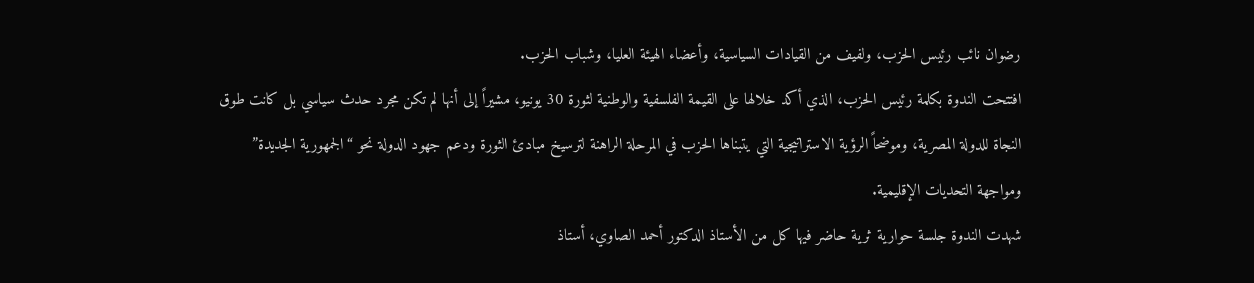رضوان نائب رئيس الحزب، ولفيف من القيادات السياسية، وأعضاء الهيئة العليا، وشباب الحزب.
افتتحت الندوة بكلمة رئيس الحزب، الذي أكد خلالها على القيمة الفلسفية والوطنية لثورة 30 يونيو، مشيراً إلى أنها لم تكن مجرد حدث سياسي بل كانت طوق النجاة للدولة المصرية، وموضحاً الرؤية الاستراتيجية التي يتبناها الحزب في المرحلة الراهنة لترسيخ مبادئ الثورة ودعم جهود الدولة نحو “الجمهورية الجديدة” ومواجهة التحديات الإقليمية.
شهدت الندوة جلسة حوارية ثرية حاضر فيها كل من الأستاذ الدكتور أحمد الصاوي، أستاذ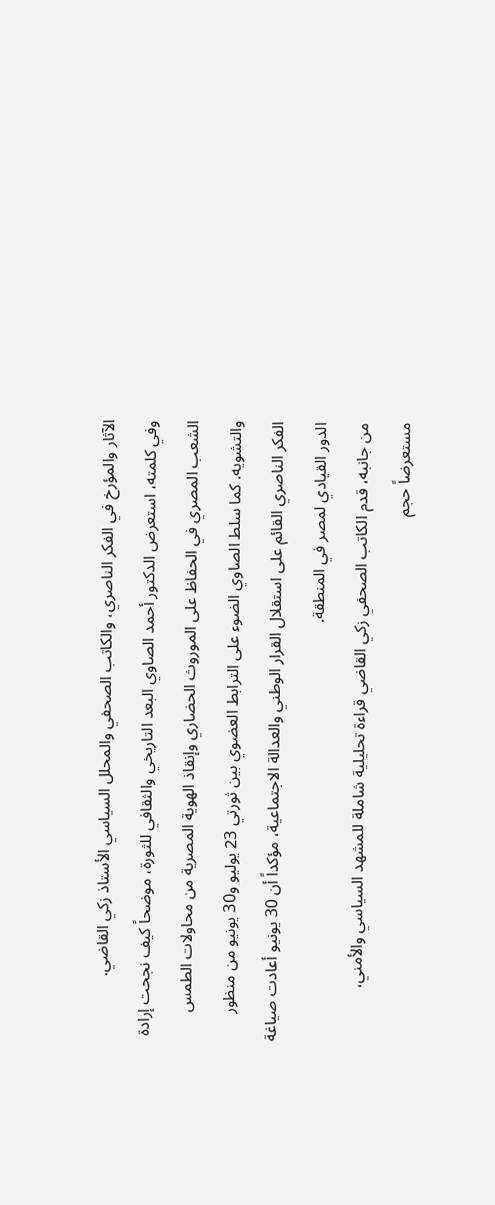الآثار والمؤرخ في الفكر الناصري، والكاتب الصحفي والمحلل السياسي الأستاذ زكي القاضي.
وفي كلمته، استعرض الدكتور أحمد الصاوي البعد التاريخي والثقافي للثورة، موضحاً كيف نجحت إرادة الشعب المصري في الحفاظ على الموروث الحضاري وإنقاذ الهوية المصرية من محاولات الطمس والتشويه. كما سلط الصاوي الضوء على الترابط العضوي بين ثورتي 23 يوليو و30 يونيو من منظور الفكر الناصري القائم على استقلال القرار الوطني والعدالة الاجتماعية، مؤكداً أن 30 يونيو أعادت صياغة الدور القيادي لمصر في المنطقة.
من جانبه، قدم الكاتب الصحفي زكي القاضي قراءة تحليلية شاملة للمشهد السياسي والأمني، مستعرضاً حجم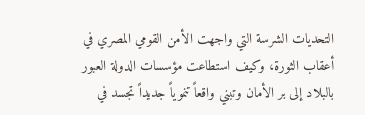التحديات الشرسة التي واجهت الأمن القومي المصري في أعقاب الثورة، وكيف استطاعت مؤسسات الدولة العبور بالبلاد إلى بر الأمان وتبني واقعاً تنموياً جديداً تجسد في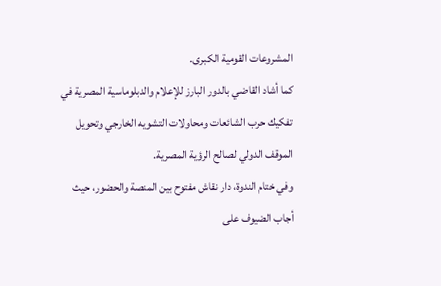المشروعات القومية الكبرى.
كما أشاد القاضي بالدور البارز للإعلام والدبلوماسية المصرية في تفكيك حرب الشائعات ومحاولات التشويه الخارجي وتحويل الموقف الدولي لصالح الرؤية المصرية.
وفي ختام الندوة، دار نقاش مفتوح بين المنصة والحضور، حيث أجاب الضيوف على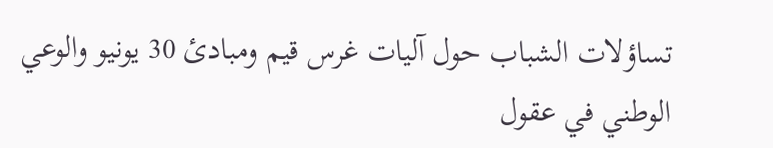تساؤلات الشباب حول آليات غرس قيم ومبادئ 30 يونيو والوعي الوطني في عقول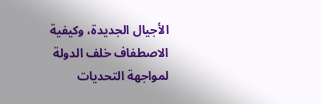الأجيال الجديدة، وكيفية الاصطفاف خلف الدولة لمواجهة التحديات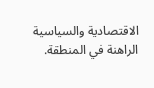الاقتصادية والسياسية الراهنة في المنطقة.